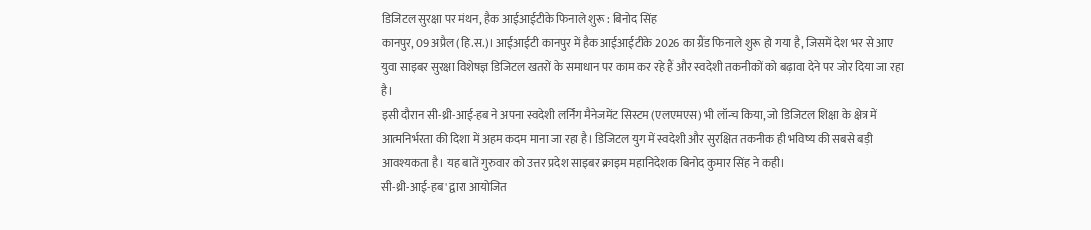डिजिटल सुरक्षा पर मंथन, हैक आईआईटीके फिनाले शुरू : बिनोद सिंह
कानपुर, 09 अप्रैल (हि.स.)। आईआईटी कानपुर में हैक आईआईटीके 2026 का ग्रैंड फिनाले शुरू हो गया है, जिसमें देश भर से आए युवा साइबर सुरक्षा विशेषज्ञ डिजिटल खतरों के समाधान पर काम कर रहे हैं और स्वदेशी तकनीकों को बढ़ावा देने पर जोर दिया जा रहा है।
इसी दौरान सी-थ्री-आई-हब ने अपना स्वदेशी लर्निंग मैनेजमेंट सिस्टम (एलएमएस) भी लॉन्च किया, जो डिजिटल शिक्षा के क्षेत्र में आत्मनिर्भरता की दिशा में अहम कदम माना जा रहा है। डिजिटल युग में स्वदेशी और सुरक्षित तकनीक ही भविष्य की सबसे बड़ी आवश्यकता है। यह बातें गुरुवार को उत्तर प्रदेश साइबर क्राइम महानिदेशक बिनोद कुमार सिंह ने कही।
सी-थ्री-आई-हब' द्वारा आयोजित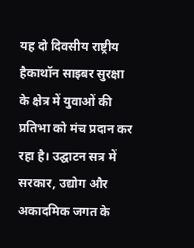यह दो दिवसीय राष्ट्रीय हैकाथॉन साइबर सुरक्षा के क्षेत्र में युवाओं की प्रतिभा को मंच प्रदान कर रहा है। उद्घाटन सत्र में सरकार, उद्योग और अकादमिक जगत के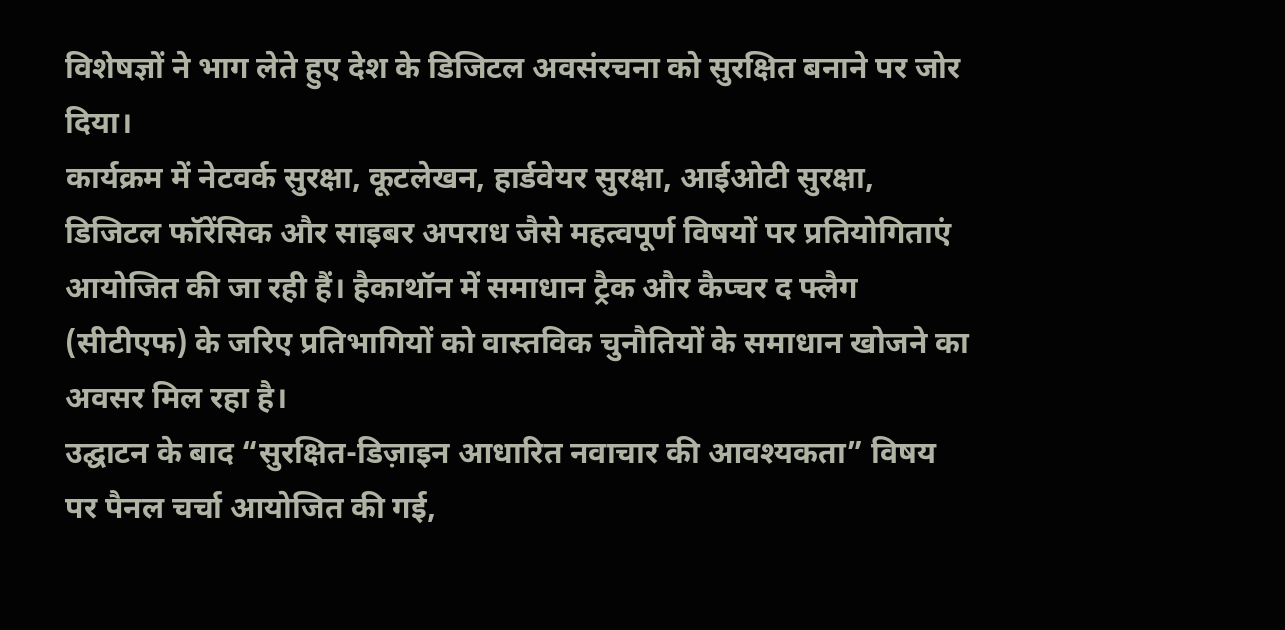विशेषज्ञों ने भाग लेते हुए देश के डिजिटल अवसंरचना को सुरक्षित बनाने पर जोर दिया।
कार्यक्रम में नेटवर्क सुरक्षा, कूटलेखन, हार्डवेयर सुरक्षा, आईओटी सुरक्षा, डिजिटल फॉरेंसिक और साइबर अपराध जैसे महत्वपूर्ण विषयों पर प्रतियोगिताएं आयोजित की जा रही हैं। हैकाथॉन में समाधान ट्रैक और कैप्चर द फ्लैग (सीटीएफ) के जरिए प्रतिभागियों को वास्तविक चुनौतियों के समाधान खोजने का अवसर मिल रहा है।
उद्घाटन के बाद “सुरक्षित-डिज़ाइन आधारित नवाचार की आवश्यकता” विषय पर पैनल चर्चा आयोजित की गई,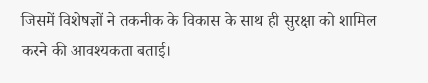जिसमें विशेषज्ञों ने तकनीक के विकास के साथ ही सुरक्षा को शामिल करने की आवश्यकता बताई।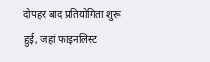दोपहर बाद प्रतियोगिता शुरू हुई, जहां फाइनलिस्ट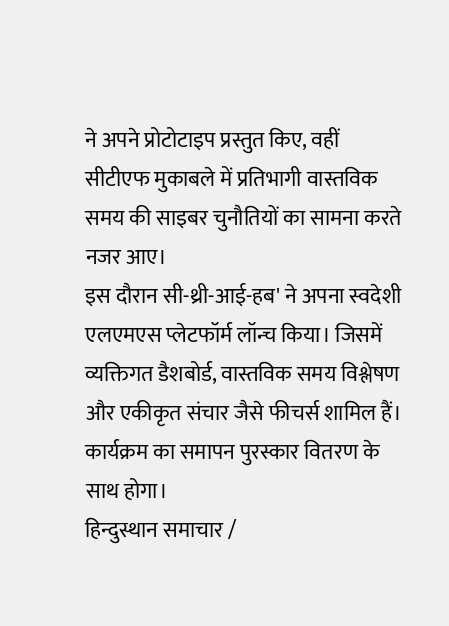ने अपने प्रोटोटाइप प्रस्तुत किए, वहीं सीटीएफ मुकाबले में प्रतिभागी वास्तविक समय की साइबर चुनौतियों का सामना करते नजर आए।
इस दौरान सी-थ्री-आई-हब' ने अपना स्वदेशी एलएमएस प्लेटफॉर्म लॉन्च किया। जिसमें व्यक्तिगत डैशबोर्ड, वास्तविक समय विश्लेषण और एकीकृत संचार जैसे फीचर्स शामिल हैं। कार्यक्रम का समापन पुरस्कार वितरण के साथ होगा।
हिन्दुस्थान समाचार /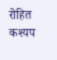रोहित कश्यप